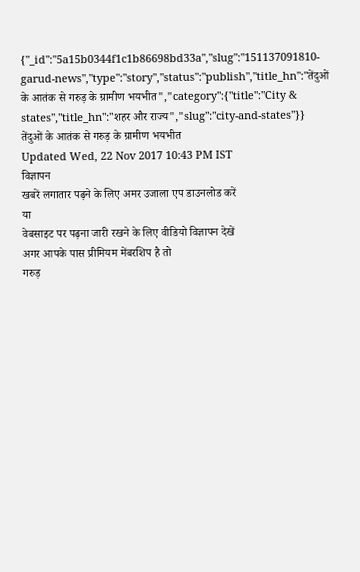{"_id":"5a15b0344f1c1b86698bd33a","slug":"151137091810-garud-news","type":"story","status":"publish","title_hn":"तेंदुओं के आतंक से गरुड़ के ग्रामीण भयभीत","category":{"title":"City & states","title_hn":"शहर और राज्य","slug":"city-and-states"}}
तेंदुओं के आतंक से गरुड़ के ग्रामीण भयभीत
Updated Wed, 22 Nov 2017 10:43 PM IST
विज्ञापन
खबरें लगातार पढ़ने के लिए अमर उजाला एप डाउनलोड करें
या
वेबसाइट पर पढ़ना जारी रखने के लिए वीडियो विज्ञापन देखें
अगर आपके पास प्रीमियम मेंबरशिप है तो
गरुड़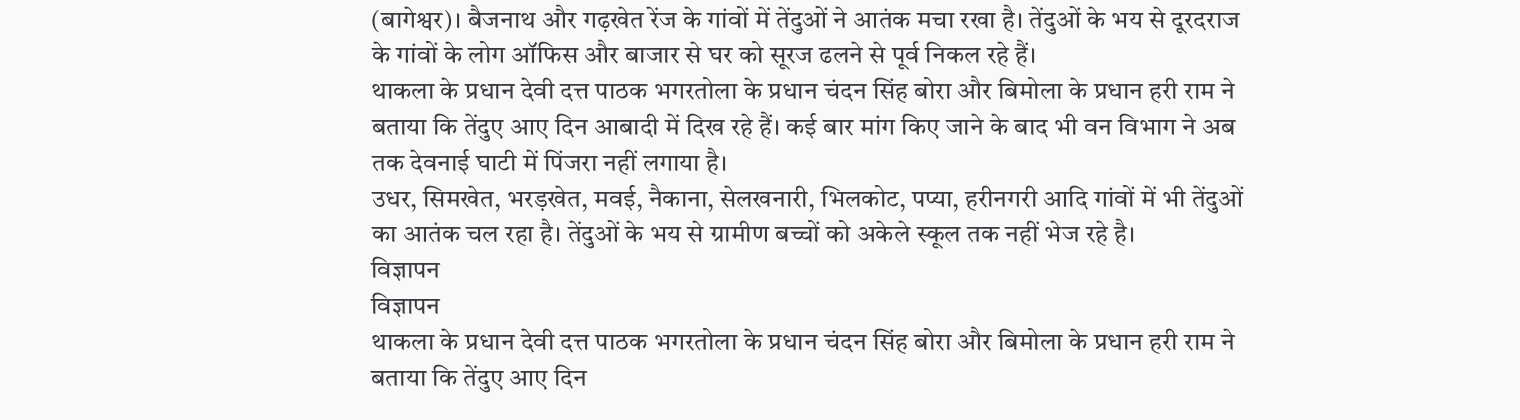(बागेश्वर)। बैजनाथ और गढ़खेत रेंज के गांवों में तेंदुओं ने आतंक मचा रखा है। तेंदुओं के भय से दूरदराज के गांवों के लोग ऑफिस और बाजार से घर को सूरज ढलने से पूर्व निकल रहे हैं।
थाकला के प्रधान देवी दत्त पाठक भगरतोला के प्रधान चंदन सिंह बोरा और बिमोला के प्रधान हरी राम ने बताया कि तेंदुए आए दिन आबादी में दिख रहे हैं। कई बार मांग किए जाने के बाद भी वन विभाग ने अब तक देवनाई घाटी में पिंजरा नहीं लगाया है।
उधर, सिमखेत, भरड़खेत, मवई, नैकाना, सेलखनारी, भिलकोट, पप्या, हरीनगरी आदि गांवों में भी तेंदुओं का आतंक चल रहा है। तेंदुओं के भय से ग्रामीण बच्चों को अकेले स्कूल तक नहीं भेज रहे है।
विज्ञापन
विज्ञापन
थाकला के प्रधान देवी दत्त पाठक भगरतोला के प्रधान चंदन सिंह बोरा और बिमोला के प्रधान हरी राम ने बताया कि तेंदुए आए दिन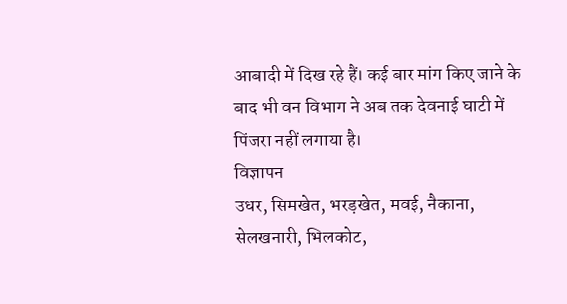आबादी में दिख रहे हैं। कई बार मांग किए जाने के बाद भी वन विभाग ने अब तक देवनाई घाटी में पिंजरा नहीं लगाया है।
विज्ञापन
उधर, सिमखेत, भरड़खेत, मवई, नैकाना, सेलखनारी, भिलकोट,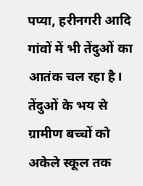पप्या, हरीनगरी आदि गांवों में भी तेंदुओं का आतंक चल रहा है। तेंदुओं के भय से ग्रामीण बच्चों को अकेले स्कूल तक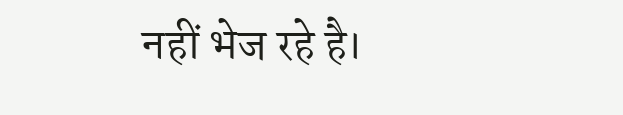नहीं भेज रहे है।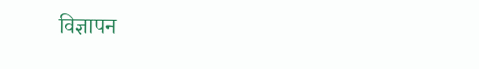विज्ञापन